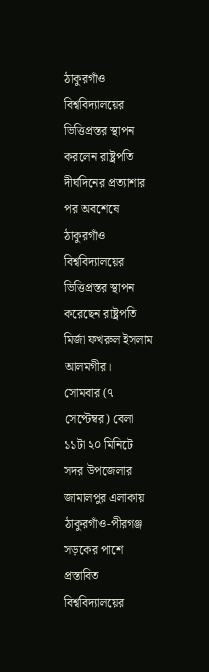ঠাকুরগাঁও বিশ্ববিদ্যালয়ের ভিত্তিপ্রস্তর স্থাপন করলেন রাষ্ট্রপতি
দীর্ঘদিনের প্রত্যাশার পর অবশেষে ঠাকুরগাঁও বিশ্ববিদ্যালয়ের ভিত্তিপ্রস্তর স্থাপন করেছেন রাষ্ট্রপতি মির্জা ফখরুল ইসলাম আলমগীর।
সোমবার (৭ সেপ্টেম্বর) বেলা ১১টা ২০ মিনিটে সদর উপজেলার জামালপুর এলাকায় ঠাকুরগাঁও-পীরগঞ্জ সড়কের পাশে প্রস্তাবিত বিশ্ববিদ্যালয়ের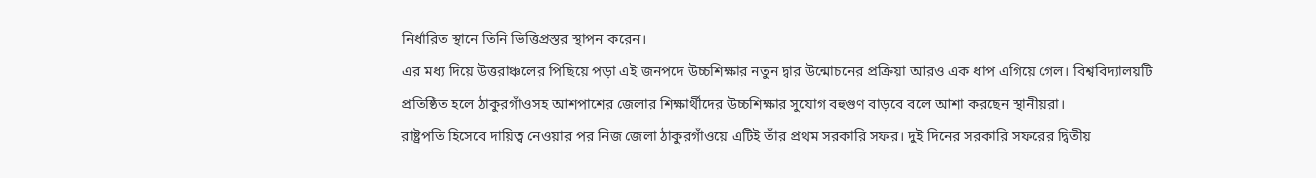নির্ধারিত স্থানে তিনি ভিত্তিপ্রস্তর স্থাপন করেন।
এর মধ্য দিয়ে উত্তরাঞ্চলের পিছিয়ে পড়া এই জনপদে উচ্চশিক্ষার নতুন দ্বার উন্মোচনের প্রক্রিয়া আরও এক ধাপ এগিয়ে গেল। বিশ্ববিদ্যালয়টি প্রতিষ্ঠিত হলে ঠাকুরগাঁওসহ আশপাশের জেলার শিক্ষার্থীদের উচ্চশিক্ষার সুযোগ বহুগুণ বাড়বে বলে আশা করছেন স্থানীয়রা।
রাষ্ট্রপতি হিসেবে দায়িত্ব নেওয়ার পর নিজ জেলা ঠাকুরগাঁওয়ে এটিই তাঁর প্রথম সরকারি সফর। দুই দিনের সরকারি সফরের দ্বিতীয়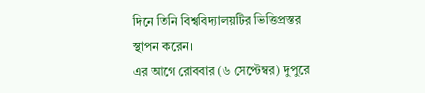দিনে তিনি বিশ্ববিদ্যালয়টির ভিত্তিপ্রস্তর স্থাপন করেন।
এর আগে রোববার (৬ সেপ্টেম্বর) দুপুরে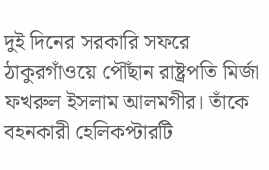দুই দিনের সরকারি সফরে ঠাকুরগাঁওয়ে পৌঁছান রাষ্ট্রপতি মির্জা ফখরুল ইসলাম আলমগীর। তাঁকে বহনকারী হেলিকপ্টারটি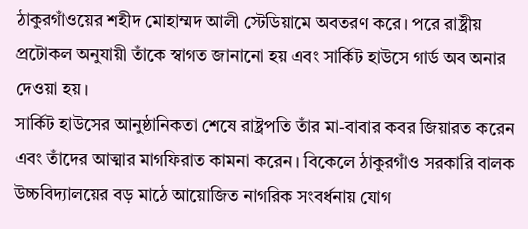ঠাকুরগাঁওয়ের শহীদ মোহাম্মদ আলী স্টেডিয়ামে অবতরণ করে। পরে রাষ্ট্রীয় প্রটোকল অনুযায়ী তাঁকে স্বাগত জানানো হয় এবং সার্কিট হাউসে গার্ড অব অনার দেওয়া হয়।
সার্কিট হাউসের আনুষ্ঠানিকতা শেষে রাষ্ট্রপতি তাঁর মা-বাবার কবর জিয়ারত করেন এবং তাঁদের আত্মার মাগফিরাত কামনা করেন। বিকেলে ঠাকুরগাঁও সরকারি বালক উচ্চবিদ্যালয়ের বড় মাঠে আয়োজিত নাগরিক সংবর্ধনায় যোগ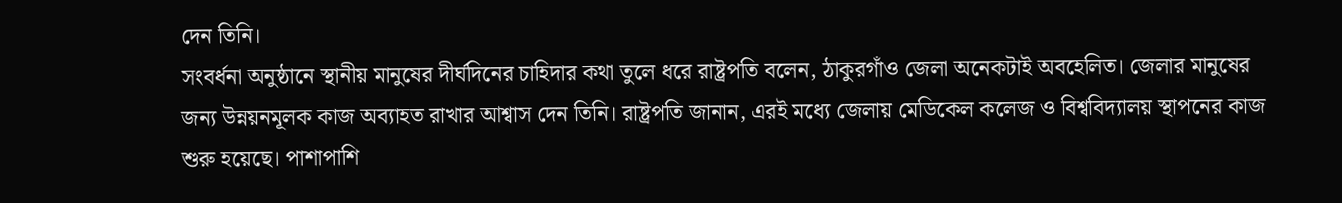দেন তিনি।
সংবর্ধনা অনুষ্ঠানে স্থানীয় মানুষের দীর্ঘদিনের চাহিদার কথা তুলে ধরে রাষ্ট্রপতি বলেন, ঠাকুরগাঁও জেলা অনেকটাই অবহেলিত। জেলার মানুষের জন্য উন্নয়নমূলক কাজ অব্যাহত রাখার আশ্বাস দেন তিনি। রাষ্ট্রপতি জানান, এরই মধ্যে জেলায় মেডিকেল কলেজ ও বিশ্ববিদ্যালয় স্থাপনের কাজ শুরু হয়েছে। পাশাপাশি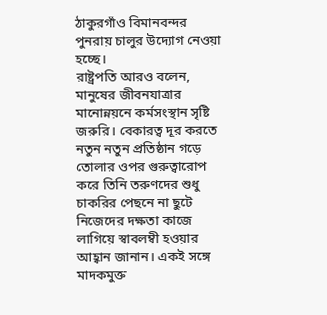ঠাকুরগাঁও বিমানবন্দর পুনরায় চালুর উদ্যোগ নেওয়া হচ্ছে।
রাষ্ট্রপতি আরও বলেন, মানুষের জীবনযাত্রার মানোন্নয়নে কর্মসংস্থান সৃষ্টি জরুরি। বেকারত্ব দূর করতে নতুন নতুন প্রতিষ্ঠান গড়ে তোলার ওপর গুরুত্বারোপ করে তিনি তরুণদের শুধু চাকরির পেছনে না ছুটে নিজেদের দক্ষতা কাজে লাগিয়ে স্বাবলম্বী হওয়ার আহ্বান জানান। একই সঙ্গে মাদকমুক্ত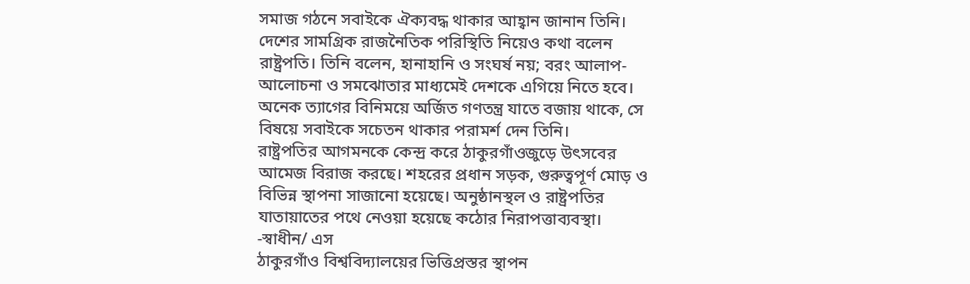সমাজ গঠনে সবাইকে ঐক্যবদ্ধ থাকার আহ্বান জানান তিনি।
দেশের সামগ্রিক রাজনৈতিক পরিস্থিতি নিয়েও কথা বলেন রাষ্ট্রপতি। তিনি বলেন, হানাহানি ও সংঘর্ষ নয়; বরং আলাপ-আলোচনা ও সমঝোতার মাধ্যমেই দেশকে এগিয়ে নিতে হবে। অনেক ত্যাগের বিনিময়ে অর্জিত গণতন্ত্র যাতে বজায় থাকে, সে বিষয়ে সবাইকে সচেতন থাকার পরামর্শ দেন তিনি।
রাষ্ট্রপতির আগমনকে কেন্দ্র করে ঠাকুরগাঁওজুড়ে উৎসবের আমেজ বিরাজ করছে। শহরের প্রধান সড়ক, গুরুত্বপূর্ণ মোড় ও বিভিন্ন স্থাপনা সাজানো হয়েছে। অনুষ্ঠানস্থল ও রাষ্ট্রপতির যাতায়াতের পথে নেওয়া হয়েছে কঠোর নিরাপত্তাব্যবস্থা।
-স্বাধীন/ এস
ঠাকুরগাঁও বিশ্ববিদ্যালয়ের ভিত্তিপ্রস্তর স্থাপন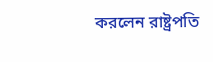করলেন রাষ্ট্রপতি